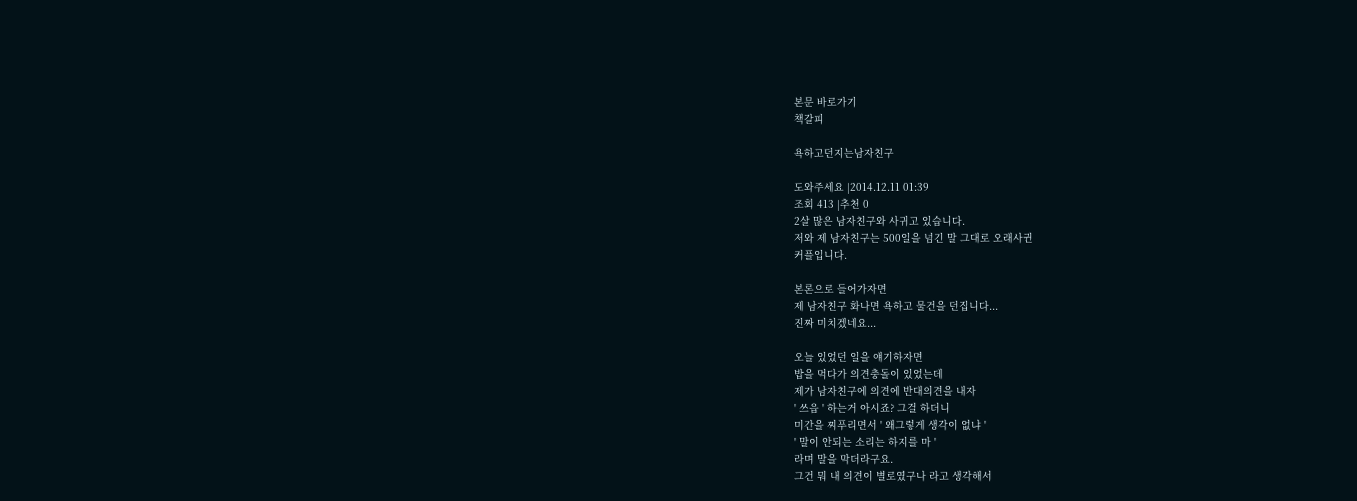본문 바로가기
책갈피

욕하고던지는남자친구

도와주세요 |2014.12.11 01:39
조회 413 |추천 0
2살 많은 남자친구와 사귀고 있습니다.
저와 제 남자친구는 500일을 넘긴 말 그대로 오래사귄
커플입니다.

본론으로 들어가자면
제 남자친구 화나면 욕하고 물건을 던집니다...
진짜 미치겠네요...

오늘 있었던 일을 얘기하자면
밥을 먹다가 의견충돌이 있었는데
제가 남자친구에 의견에 반대의견을 내자
' 쓰읍 ' 하는거 아시죠? 그걸 하더니
미간을 찌푸리면서 ' 왜그렇게 생각이 없냐 '
' 말이 안되는 소리는 하지를 마 '
라며 말을 막더라구요.
그건 뭐 내 의견이 별로였구나 라고 생각해서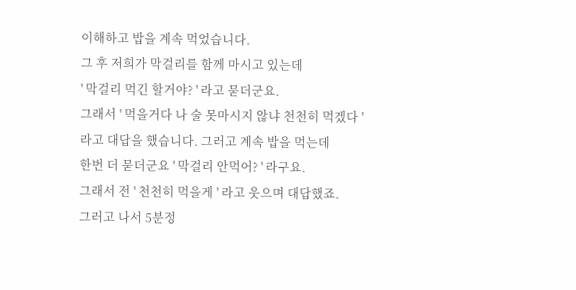이해하고 밥을 계속 먹었습니다.
그 후 저희가 막걸리를 함께 마시고 있는데
' 막걸리 먹긴 할거야? ' 라고 묻더군요.
그래서 ' 먹을거다 나 술 못마시지 않냐 천천히 먹겠다 '
라고 대답을 했습니다. 그러고 계속 밥을 먹는데
한번 더 묻더군요 ' 막걸리 안먹어? ' 라구요.
그래서 전 ' 천천히 먹을게 ' 라고 웃으며 대답했죠.
그러고 나서 5분정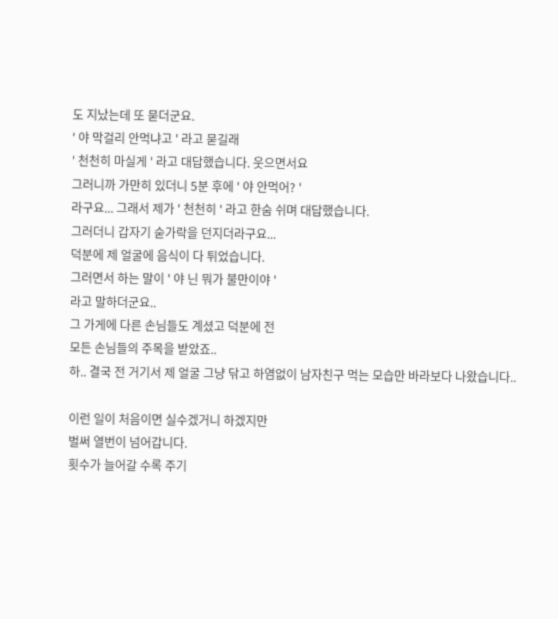도 지났는데 또 묻더군요.
' 야 막걸리 안먹냐고 ' 라고 묻길래
' 천천히 마실게 ' 라고 대답했습니다. 웃으면서요
그러니까 가만히 있더니 5분 후에 ' 야 안먹어? '
라구요... 그래서 제가 ' 천천히 ' 라고 한숨 쉬며 대답했습니다.
그러더니 갑자기 숟가락을 던지더라구요...
덕분에 제 얼굴에 음식이 다 튀었습니다.
그러면서 하는 말이 ' 야 닌 뭐가 불만이야 '
라고 말하더군요..
그 가게에 다른 손님들도 계셨고 덕분에 전
모든 손님들의 주목을 받았죠..
하.. 결국 전 거기서 제 얼굴 그냥 닦고 하염없이 남자친구 먹는 모습만 바라보다 나왔습니다..

이런 일이 처음이면 실수겠거니 하겠지만
벌써 열번이 넘어갑니다.
횟수가 늘어갈 수록 주기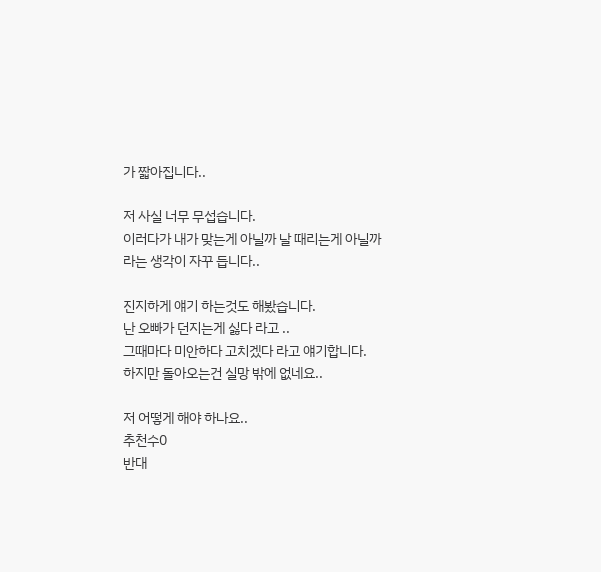가 짧아집니다..

저 사실 너무 무섭습니다.
이러다가 내가 맞는게 아닐까 날 때리는게 아닐까
라는 생각이 자꾸 듭니다..

진지하게 얘기 하는것도 해봤습니다.
난 오빠가 던지는게 싫다 라고 ..
그때마다 미안하다 고치겠다 라고 얘기합니다.
하지만 돌아오는건 실망 밖에 없네요..

저 어떻게 해야 하나요..
추천수0
반대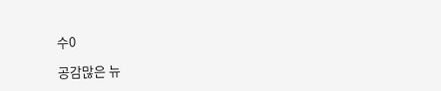수0

공감많은 뉴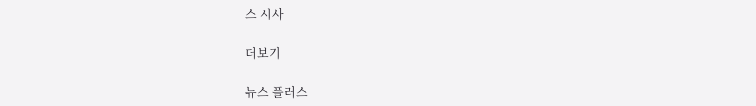스 시사

더보기

뉴스 플러스